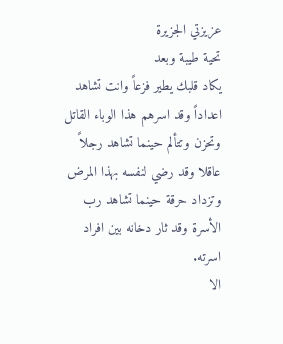عزيزتي الجزيرة
تحية طيبة وبعد
يكاد قلبك يطير فزعاً وانت تشاهد اعداداً وقد اسرهم هذا الوباء القاتل وتحزن وتتألم حينما تشاهد رجلاً عاقلا وقد رضي لنفسه بهذا المرض وتزداد حرقة حينما تشاهد رب الأسرة وقد ثار دخانه بين افراد اسرته.
الا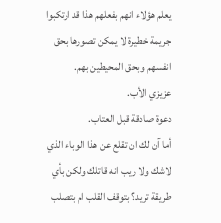يعلم هؤلاء انهم بفعلهم هذا قد ارتكبوا جريمة خطيرة لا يمكن تصورها بحق انفسهم وبحق المحيطين بهم.
عزيزي الأب.
دعوة صادقة قبل العتاب.
أما آن لك ان تقلع عن هذا الوباء الذي لاشك ولا ريب انه قاتلك ولكن بأي طريقة تريد؟ بتوقف القلب ام بتصلب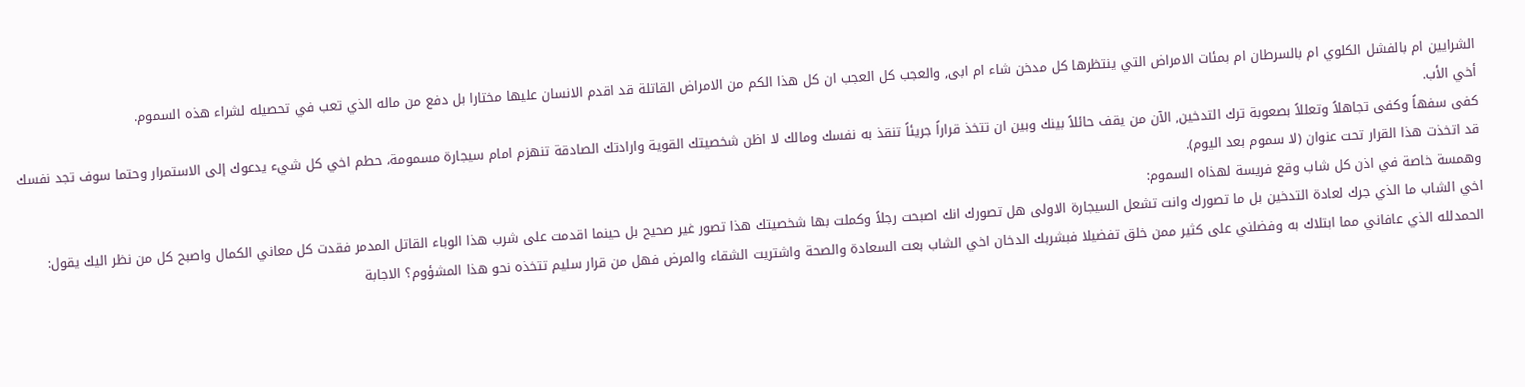الشرايين ام بالفشل الكلوي ام بالسرطان ام بمئات الامراض التي ينتظرها كل مدخن شاء ام ابى, والعجب كل العجب ان كل هذا الكم من الامراض القاتلة قد اقدم الانسان عليها مختارا بل دفع من ماله الذي تعب في تحصيله لشراء هذه السموم.
أخي الأب.
كفى سفهاً وكفى تجاهلاً وتعللاً بصعوبة ترك التدخين, الآن من يقف حائلاً بينك وبين ان تتخذ قراراً جريئاً تنقذ به نفسك ومالك لا اظن شخصيتك القوية وارادتك الصادقة تنهزم امام سيجارة مسمومة، حطم اخي كل شيء يدعوك إلى الاستمرار وحتما سوف تجد نفسك قد اتخذت هذا القرار تحت عنوان (لا سموم بعد اليوم).
وهمسة خاصة في اذن كل شاب وقع فريسة لهذاه السموم:
اخي الشاب ما الذي جرك لعادة التدخين بل ما تصورك وانت تشعل السيجارة الاولى هل تصورك انك اصبحت رجلاً وكملت بها شخصيتك هذا تصور غير صحيح بل حينما اقدمت على شرب هذا الوباء القاتل المدمر فقدت كل معاني الكمال واصبح كل من نظر اليك يقول: الحمدلله الذي عافاني مما ابتلاك به وفضلني على كثير ممن خلق تفضيلا فبشربك الدخان اخي الشاب بعت السعادة والصحة واشتريت الشقاء والمرض فهل من قرار سليم تتخذه نحو هذا المشؤوم؟ الاجابة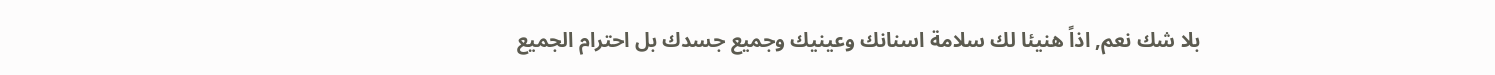بلا شك نعم, اذاً هنيئا لك سلامة اسنانك وعينيك وجميع جسدك بل احترام الجميع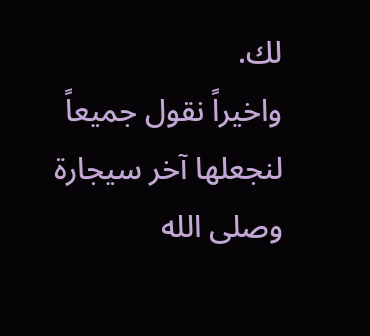لك.
واخيراً نقول جميعاً لنجعلها آخر سيجارة وصلى الله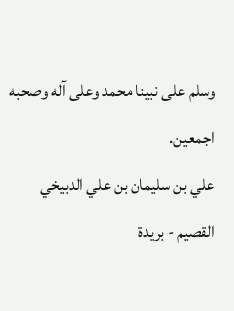وسلم على نبينا محمد وعلى آله وصحبه اجمعين.
علي بن سليمان بن علي الدبيخي
القصيم - بريدة